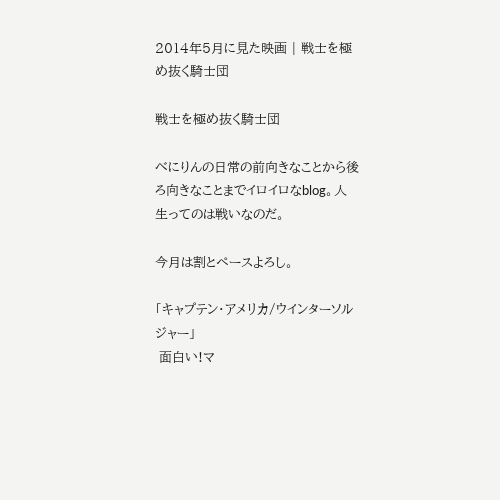2014年5月に見た映画 | 戦士を極め抜く騎士団

戦士を極め抜く騎士団

べにりんの日常の前向きなことから後ろ向きなことまでイロイロなblog。人生ってのは戦いなのだ。

今月は割とペースよろし。

「キャプテン・アメリカ/ウインターソルジャー」
 面白い!マ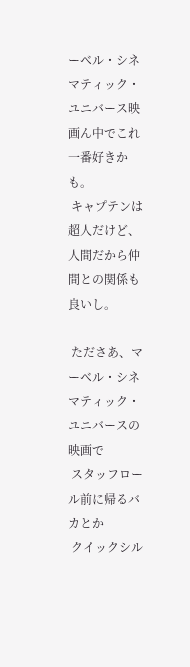ーベル・シネマティック・ユニバース映画ん中でこれ一番好きかも。
 キャプテンは超人だけど、人間だから仲間との関係も良いし。

 たださあ、マーベル・シネマティック・ユニバースの映画で
 スタッフロール前に帰るバカとか
 クイックシル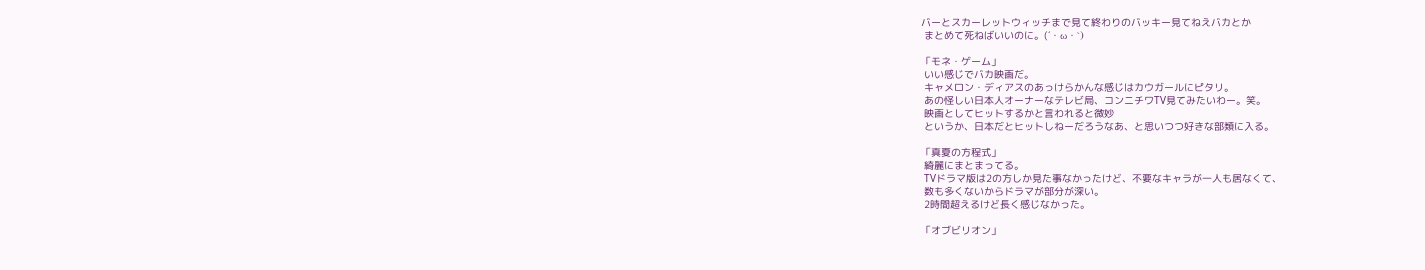バーとスカーレットウィッチまで見て終わりのバッキー見てねえバカとか
 まとめて死ねばいいのに。(´・ω・`)

「モネ・ゲーム」
 いい感じでバカ映画だ。
 キャメロン・ディアスのあっけらかんな感じはカウガールにピタリ。
 あの怪しい日本人オーナーなテレビ局、コンニチワTV見てみたいわー。笑。
 映画としてヒットするかと言われると微妙
 というか、日本だとヒットしねーだろうなあ、と思いつつ好きな部類に入る。

「真夏の方程式」
 綺麗にまとまってる。
 TVドラマ版は2の方しか見た事なかったけど、不要なキャラが一人も居なくて、
 数も多くないからドラマが部分が深い。
 2時間超えるけど長く感じなかった。

「オブビリオン」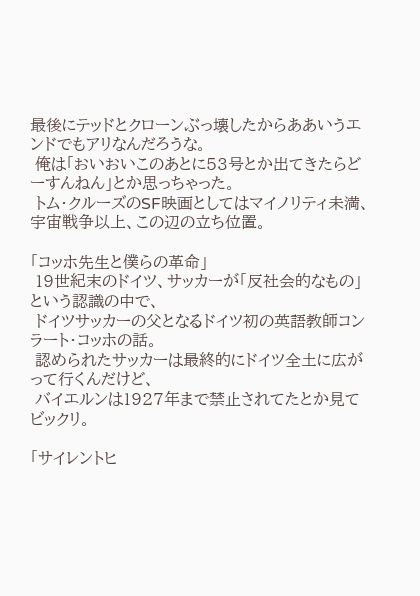最後にテッドとクローンぶっ壊したからああいうエンドでもアリなんだろうな。
 俺は「おいおいこのあとに53号とか出てきたらどーすんねん」とか思っちゃった。
 トム・クルーズのSF映画としてはマイノリティ未満、宇宙戦争以上、この辺の立ち位置。

「コッホ先生と僕らの革命」
 19世紀末のドイツ、サッカーが「反社会的なもの」という認識の中で、
 ドイツサッカーの父となるドイツ初の英語教師コンラート・コッホの話。
 認められたサッカーは最終的にドイツ全土に広がって行くんだけど、
 バイエルンは1927年まで禁止されてたとか見てビックリ。

「サイレントヒ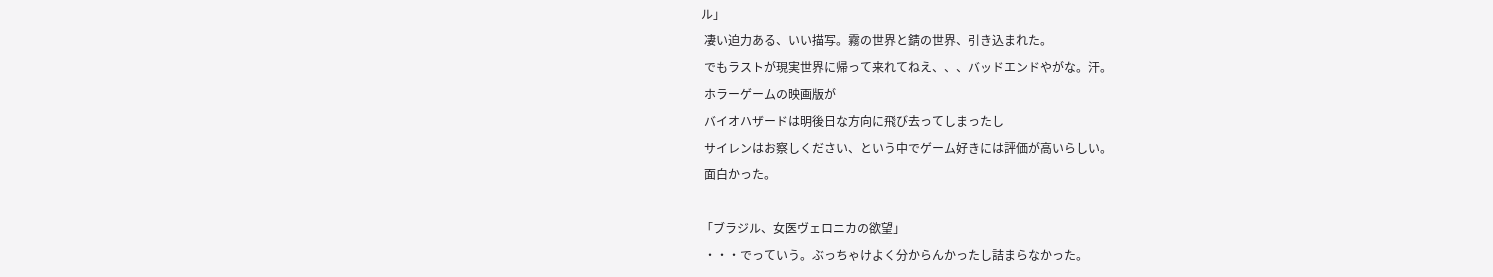ル」
 凄い迫力ある、いい描写。霧の世界と錆の世界、引き込まれた。
 でもラストが現実世界に帰って来れてねえ、、、バッドエンドやがな。汗。
 ホラーゲームの映画版が
 バイオハザードは明後日な方向に飛び去ってしまったし
 サイレンはお察しください、という中でゲーム好きには評価が高いらしい。
 面白かった。

「ブラジル、女医ヴェロニカの欲望」
 ・・・でっていう。ぶっちゃけよく分からんかったし詰まらなかった。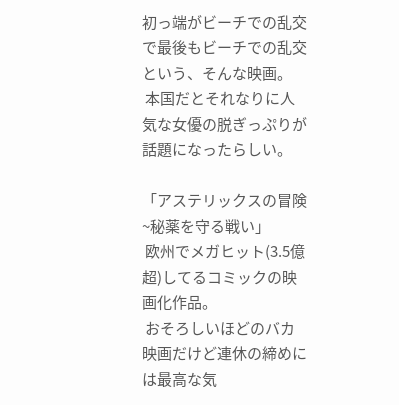初っ端がビーチでの乱交で最後もビーチでの乱交という、そんな映画。
 本国だとそれなりに人気な女優の脱ぎっぷりが話題になったらしい。

「アステリックスの冒険~秘薬を守る戦い」
 欧州でメガヒット(3.5億超)してるコミックの映画化作品。
 おそろしいほどのバカ映画だけど連休の締めには最高な気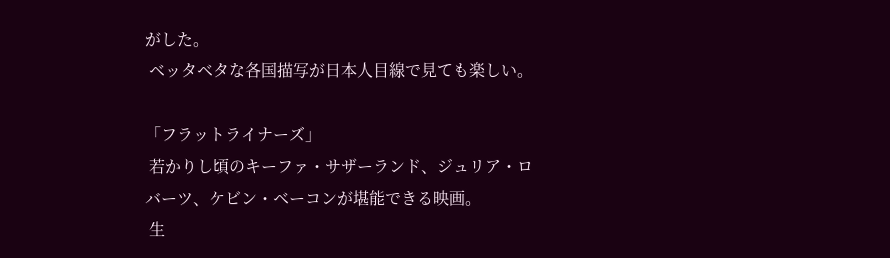がした。
 ベッタベタな各国描写が日本人目線で見ても楽しい。

「フラットライナーズ」
 若かりし頃のキーファ・サザーランド、ジュリア・ロバーツ、ケビン・ベーコンが堪能できる映画。
 生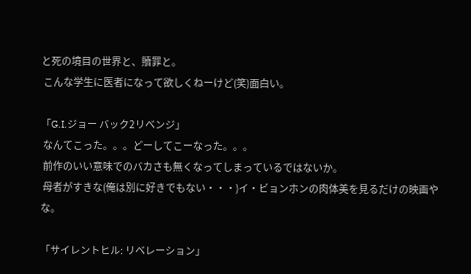と死の境目の世界と、贖罪と。
 こんな学生に医者になって欲しくねーけど(笑)面白い。

「G.I.ジョー バック2リベンジ」
 なんてこった。。。どーしてこーなった。。。
 前作のいい意味でのバカさも無くなってしまっているではないか。
 母者がすきな(俺は別に好きでもない・・・)イ・ビョンホンの肉体美を見るだけの映画やな。

「サイレントヒル: リベレーション」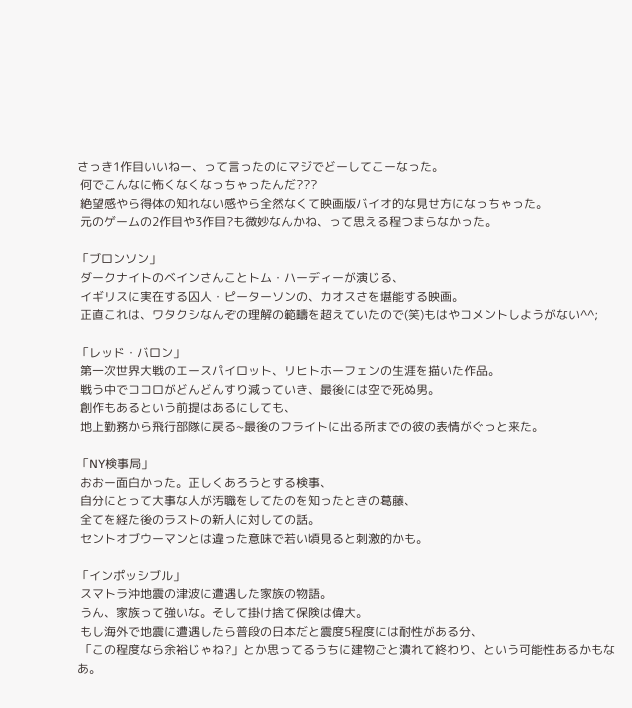さっき1作目いいねー、って言ったのにマジでどーしてこーなった。
 何でこんなに怖くなくなっちゃったんだ???
 絶望感やら得体の知れない感やら全然なくて映画版バイオ的な見せ方になっちゃった。
 元のゲームの2作目や3作目?も微妙なんかね、って思える程つまらなかった。

「ブロンソン」
 ダークナイトのベインさんことトム・ハーディーが演じる、
 イギリスに実在する囚人・ピーターソンの、カオスさを堪能する映画。
 正直これは、ワタクシなんぞの理解の範疇を超えていたので(笑)もはやコメントしようがない^^;

「レッド・バロン」
 第一次世界大戦のエースパイロット、リヒトホーフェンの生涯を描いた作品。
 戦う中でココロがどんどんすり減っていき、最後には空で死ぬ男。
 創作もあるという前提はあるにしても、
 地上勤務から飛行部隊に戻る~最後のフライトに出る所までの彼の表情がぐっと来た。

「NY検事局」
 おおー面白かった。正しくあろうとする検事、
 自分にとって大事な人が汚職をしてたのを知ったときの葛藤、
 全てを経た後のラストの新人に対しての話。
 セントオブウーマンとは違った意味で若い頃見ると刺激的かも。

「インポッシブル」
 スマトラ沖地震の津波に遭遇した家族の物語。
 うん、家族って強いな。そして掛け捨て保険は偉大。
 もし海外で地震に遭遇したら普段の日本だと震度5程度には耐性がある分、
 「この程度なら余裕じゃね?」とか思ってるうちに建物ごと潰れて終わり、という可能性あるかもなあ。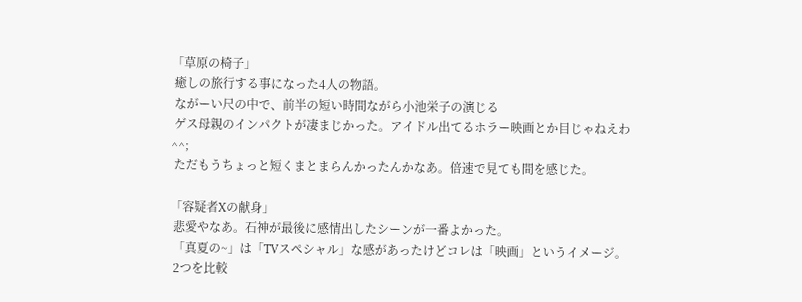「草原の椅子」
 癒しの旅行する事になった4人の物語。
 ながーい尺の中で、前半の短い時間ながら小池栄子の演じる
 ゲス母親のインパクトが凄まじかった。アイドル出てるホラー映画とか目じゃねえわ^^;
 ただもうちょっと短くまとまらんかったんかなあ。倍速で見ても間を感じた。

「容疑者Xの献身」
 悲愛やなあ。石神が最後に感情出したシーンが一番よかった。
 「真夏の~」は「TVスペシャル」な感があったけどコレは「映画」というイメージ。
 2つを比較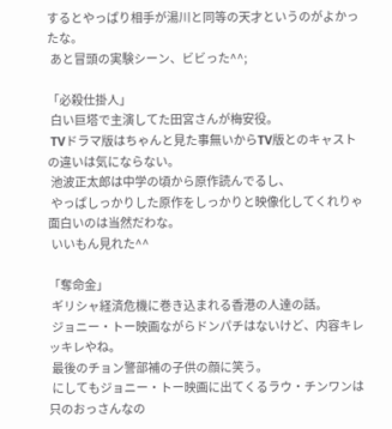するとやっぱり相手が湯川と同等の天才というのがよかったな。
 あと冒頭の実験シーン、ビビった^^;

「必殺仕掛人」
 白い巨塔で主演してた田宮さんが梅安役。
 TVドラマ版はちゃんと見た事無いからTV版とのキャストの違いは気にならない。
 池波正太郎は中学の頃から原作読んでるし、
 やっぱしっかりした原作をしっかりと映像化してくれりゃ面白いのは当然だわな。
 いいもん見れた^^

「奪命金」
 ギリシャ経済危機に巻き込まれる香港の人達の話。
 ジョニー・トー映画ながらドンパチはないけど、内容キレッキレやね。
 最後のチョン警部補の子供の顔に笑う。
 にしてもジョニー・トー映画に出てくるラウ・チンワンは只のおっさんなの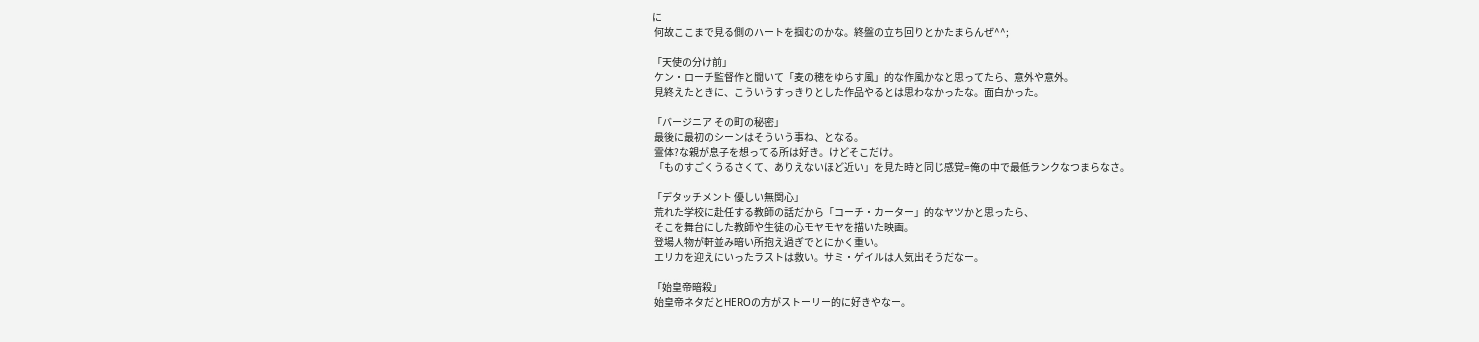に
 何故ここまで見る側のハートを掴むのかな。終盤の立ち回りとかたまらんぜ^^;

「天使の分け前」
 ケン・ローチ監督作と聞いて「麦の穂をゆらす風」的な作風かなと思ってたら、意外や意外。
 見終えたときに、こういうすっきりとした作品やるとは思わなかったな。面白かった。

「バージニア その町の秘密」
 最後に最初のシーンはそういう事ね、となる。
 霊体?な親が息子を想ってる所は好き。けどそこだけ。
 「ものすごくうるさくて、ありえないほど近い」を見た時と同じ感覚=俺の中で最低ランクなつまらなさ。

「デタッチメント 優しい無関心」
 荒れた学校に赴任する教師の話だから「コーチ・カーター」的なヤツかと思ったら、
 そこを舞台にした教師や生徒の心モヤモヤを描いた映画。
 登場人物が軒並み暗い所抱え過ぎでとにかく重い。
 エリカを迎えにいったラストは救い。サミ・ゲイルは人気出そうだなー。

「始皇帝暗殺」
 始皇帝ネタだとHEROの方がストーリー的に好きやなー。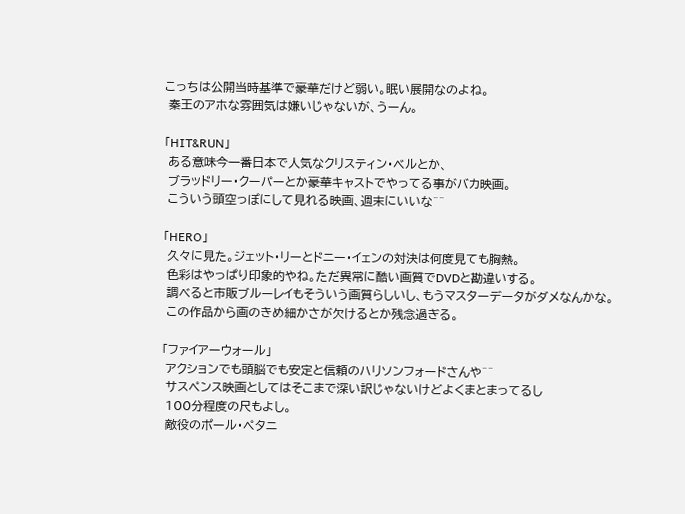こっちは公開当時基準で豪華だけど弱い。眠い展開なのよね。
 秦王のアホな雰囲気は嫌いじゃないが、うーん。

「HIT&RUN」
 ある意味今一番日本で人気なクリスティン・ベルとか、
 ブラッドリー・クーパーとか豪華キャストでやってる事がバカ映画。
 こういう頭空っぽにして見れる映画、週末にいいな^^

「HERO」
 久々に見た。ジェット・リーとドニー・イェンの対決は何度見ても胸熱。
 色彩はやっぱり印象的やね。ただ異常に酷い画質でDVDと勘違いする。
 調べると市販ブルーレイもそういう画質らしいし、もうマスターデータがダメなんかな。
 この作品から画のきめ細かさが欠けるとか残念過ぎる。

「ファイアーウォール」
 アクションでも頭脳でも安定と信頼のハリソンフォードさんや^^
 サスペンス映画としてはそこまで深い訳じゃないけどよくまとまってるし
 100分程度の尺もよし。
 敵役のポール・ペタニ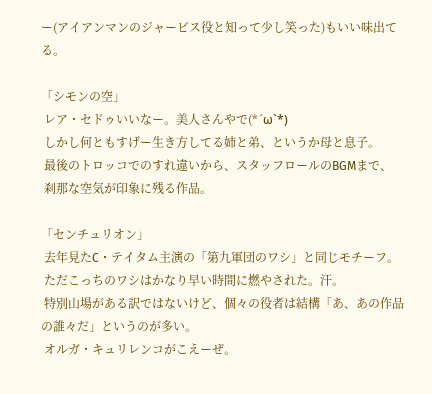ー(アイアンマンのジャービス役と知って少し笑った)もいい味出てる。

「シモンの空」
 レア・セドゥいいなー。美人さんやで(*´ω`*)
 しかし何ともすげー生き方してる姉と弟、というか母と息子。
 最後のトロッコでのすれ違いから、スタッフロールのBGMまで、
 刹那な空気が印象に残る作品。

「センチュリオン」
 去年見たC・テイタム主演の「第九軍団のワシ」と同じモチーフ。
 ただこっちのワシはかなり早い時間に燃やされた。汗。
 特別山場がある訳ではないけど、個々の役者は結構「あ、あの作品の誰々だ」というのが多い。
 オルガ・キュリレンコがこえーぜ。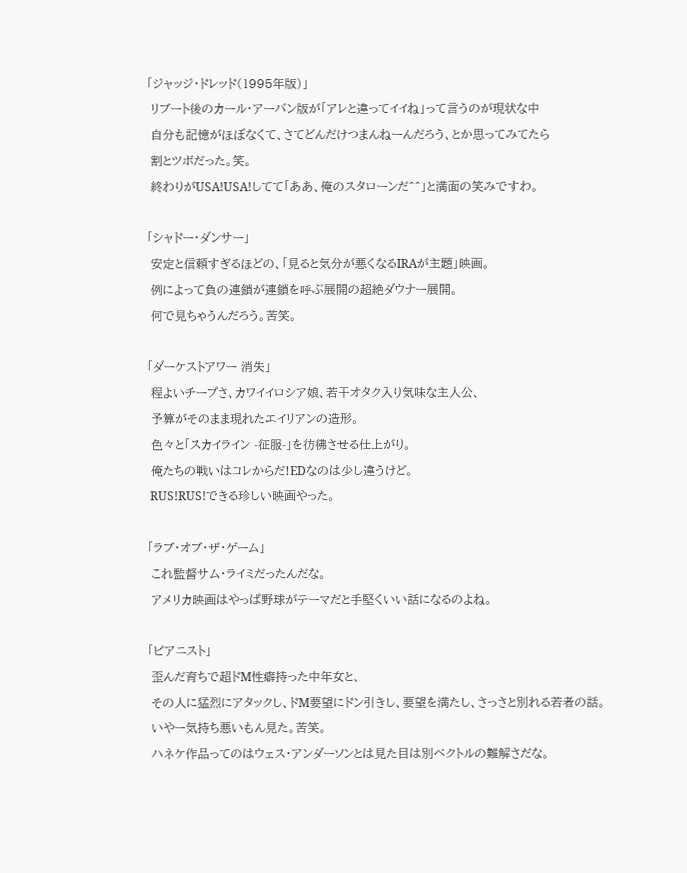「ジャッジ・ドレッド(1995年版)」
 リブート後のカール・アーバン版が「アレと違ってイイね」って言うのが現状な中
 自分も記憶がほぼなくて、さてどんだけつまんねーんだろう、とか思ってみてたら
 割とツボだった。笑。
 終わりがUSA!USA!してて「ああ、俺のスタローンだ^^」と満面の笑みですわ。

「シャドー・ダンサー」
 安定と信頼すぎるほどの、「見ると気分が悪くなるIRAが主題」映画。
 例によって負の連鎖が連鎖を呼ぶ展開の超絶ダウナー展開。
 何で見ちゃうんだろう。苦笑。

「ダーケストアワー 消失」
 程よいチープさ、カワイイロシア娘、若干オタク入り気味な主人公、
 予算がそのまま現れたエイリアンの造形。
 色々と「スカイライン -征服-」を彷彿させる仕上がり。
 俺たちの戦いはコレからだ!EDなのは少し違うけど。
 RUS!RUS!できる珍しい映画やった。

「ラブ・オブ・ザ・ゲーム」
 これ監督サム・ライミだったんだな。
 アメリカ映画はやっぱ野球がテーマだと手堅くいい話になるのよね。

「ピアニスト」
 歪んだ育ちで超ドM性癖持った中年女と、
 その人に猛烈にアタックし、ドM要望にドン引きし、要望を満たし、さっさと別れる若者の話。
 いやー気持ち悪いもん見た。苦笑。
 ハネケ作品ってのはウェス・アンダーソンとは見た目は別ベクトルの難解さだな。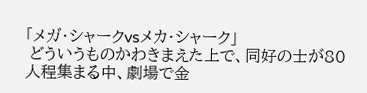「メガ・シャークvsメカ・シャーク」
 どういうものかわきまえた上で、同好の士が80人程集まる中、劇場で金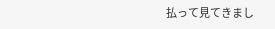払って見てきまし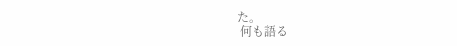た。
 何も語る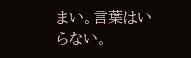まい。言葉はいらない。